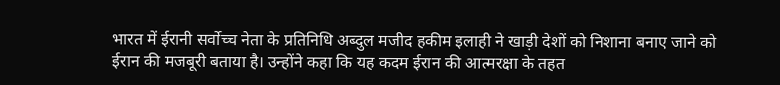भारत में ईरानी सर्वोच्च नेता के प्रतिनिधि अब्दुल मजीद हकीम इलाही ने खाड़ी देशों को निशाना बनाए जाने को ईरान की मजबूरी बताया है। उन्होंने कहा कि यह कदम ईरान की आत्मरक्षा के तहत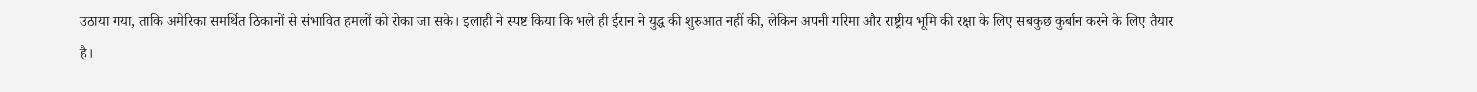उठाया गया, ताकि अमेरिका समर्थित ठिकानों से संभावित हमलों को रोका जा सके। इलाही ने स्पष्ट किया कि भले ही ईरान ने युद्ध की शुरुआत नहीं की, लेकिन अपनी गरिमा और राष्ट्रीय भूमि की रक्षा के लिए सबकुछ कुर्बान करने के लिए तैयार है।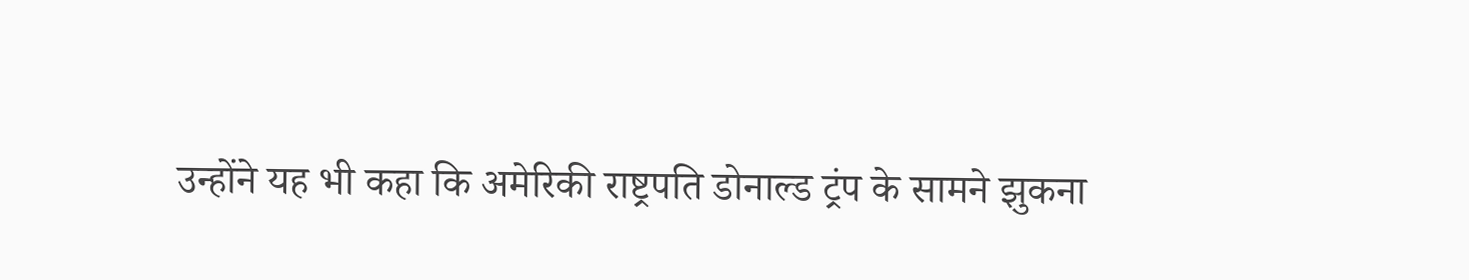उन्होंने यह भी कहा कि अमेरिकी राष्ट्रपति डोनाल्ड ट्रंप के सामने झुकना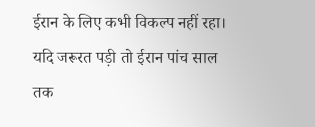ईरान के लिए कभी विकल्प नहीं रहा। यदि जरूरत पड़ी तो ईरान पांच साल तक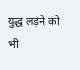युद्ध लड़ने को भी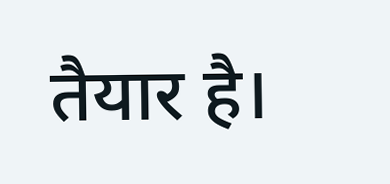तैयार है।